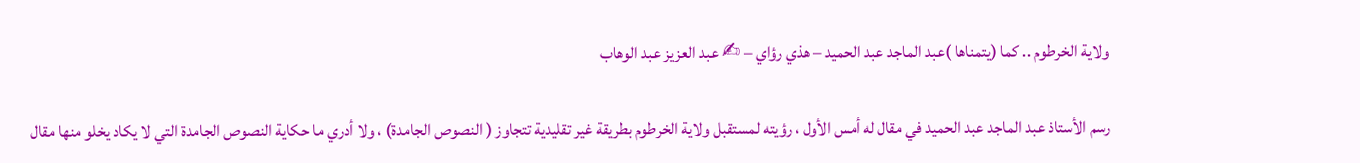ولاية الخرطوم .. كما (يتمناها )عبد الماجد عبد الحميد – هذي رؤاي – ✍ عبد العزيز عبد الوهاب

رسم الأستاذ عبد الماجد عبد الحميد في مقال له أمس الأول ، رؤيته لمستقبل ولاية الخرطوم بطريقة غير تقليدية تتجاوز ( النصوص الجامدة) ، ولا أدري ما حكاية النصوص الجامدة التي لا يكاد يخلو منها مقال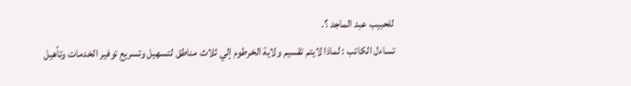للحبيب عبد الماجد ؟.
تساءل الكاتب : لماذا لايتم تقسيم ولاية الخرطوم إلي ثلاث مناطق لتسهيل وتسريع توفير الخدمات وتأهيل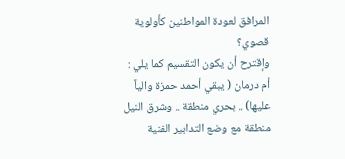المرافق لعودة المواطنين كأولوية قصوي؟
وإقترح أن يكون التقسيم كما يلي : أم درمان ( يبقي أحمد حمزة والياً عليها) .. بحري منطقة .. وشرق النيل منطقة مع وضع التدابير الفنية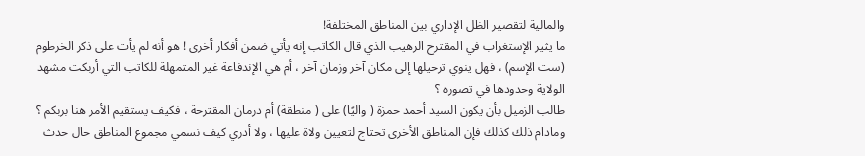والمالية لتقصير الظل الإداري بين المناطق المختلفة!
ما يثير الإستغراب في المقترح الرهيب الذي قال الكاتب إنه يأتي ضمن أفكار أخرى ! هو أنه لم يأت على ذكر الخرطوم (ست الإسم) ، فهل ينوي ترحيلها إلى مكان آخر وزمان آخر ، أم هي الإندفاعة غير المتمهلة للكاتب التي أربكت مشهد الولاية وحدودها في تصوره ؟
طالب الزميل بأن يكون السيد أحمد حمزة ( واليًا) على ( منطقة) أم درمان المقترحة ، فكيف يستقيم الأمر هنا بربكم ؟ ومادام ذلك كذلك فإن المناطق الأخرى تحتاج لتعيين ولاة عليها ، ولا أدري كيف نسمي مجموع المناطق حال حدث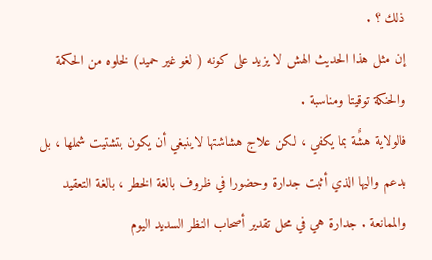ذلك ؟ .
إن مثل هذا الحديث الهش لا يزيد على كونه ( لغو غير حميد) لخلوه من الحكمة والحنكة توقيتا ومناسبة .
فالولاية هشٌة بما يكفي ، لكن علاج هشاشتها لاينبغي أن يكون بتشتيت شملها ، بل بدعم واليها الذي أثبت جدارة وحضورا في ظروف بالغة الخطر ، بالغة التعقيد والممانعة . جدارة هي في محل تقدير أصحاب النظر السديد اليوم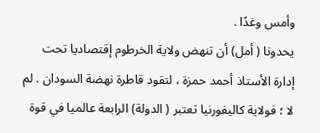وأمس وغدًا .
يحدونا ( أمل) أن تنهض ولاية الخرطوم إقتصاديا تحت إدارة الأستاذ أحمد حمزة ، لتقود قاطرة نهضة السودان . لم لا ؛ فولاية كاليفورنيا تعتبر ( الدولة) الرابعة عالميا في قوة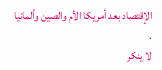الإقتصاد بعد أمريكا الأم والصين وألمانيا .
لا ينكر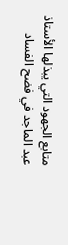متابع الجهود التي يبذلها الأستاذ عبد الماجد في فضح الفساد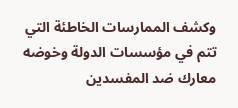وكشف الممارسات الخاطئة التي تتم في مؤسسات الدولة وخوضه معارك ضد المفسدين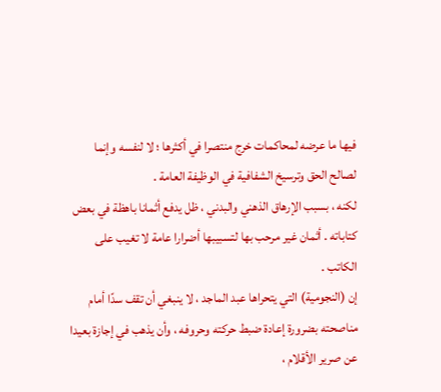فيها ما عرضه لمحاكمات خرج منتصرا في أكثرها ؛ لا لنفسه وإنما لصالح الحق وترسيخ الشفافية في الوظيفة العامة .
لكنه ، بسبب الإرهاق الذهني والبدني ، ظل يدفع أثمانا باهظة في بعض كتاباته . أثمان غير مرحب بها لتسبيبها أضرارا عامة لا تغيب على الكاتب .
إن (النجومية) التي يتحراها عبد الماجد ، لا ينبغي أن تقف سدًا أمام مناصحته بضرورة إعادة ضبط حركته وحروفه ، وأن يذهب في إجازة بعيدا عن صرير الأقلام ،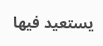يستعيد فيها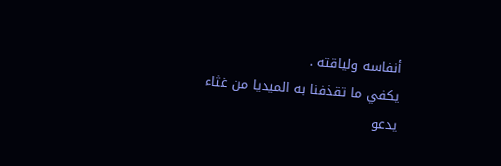أنفاسه ولياقته .
يكفي ما تقذفنا به الميديا من غثاء يدعو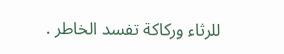للرثاء وركاكة تفسد الخاطر .